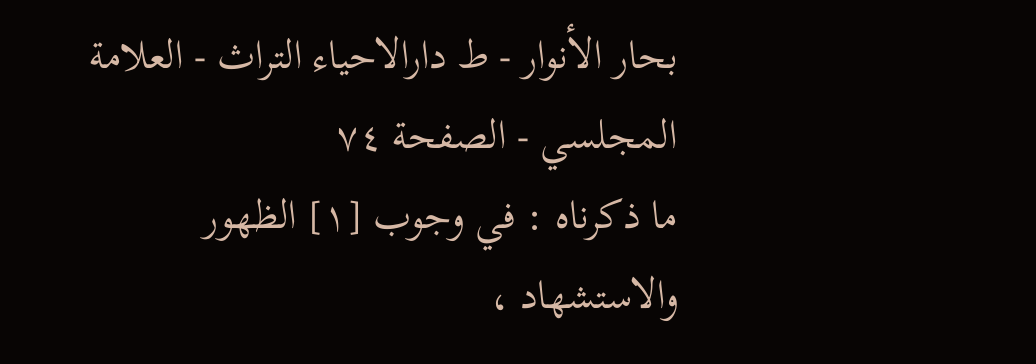بحار الأنوار - ط دارالاحیاء التراث - العلامة المجلسي - الصفحة ٧٤
ما ذكرناه : في وجوب [١] الظهور والاستشهاد ،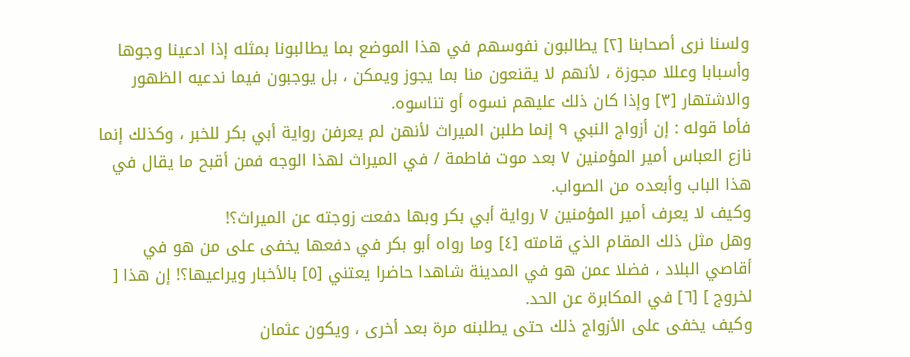ولسنا نرى أصحابنا [٢] يطالبون نفوسهم في هذا الموضع بما يطالبونا بمثله إذا ادعينا وجوها وأسبابا وعللا مجوزة ، لأنهم لا يقنعون منا بما يجوز ويمكن ، بل يوجبون فيما ندعيه الظهور والاشتهار [٣] وإذا كان ذلك عليهم نسوه أو تناسوه.
فأما قوله : إن أزواج النبي ٩ إنما طلبن الميراث لأنهن لم يعرفن رواية أبي بكر للخبر ، وكذلك إنما نازع العباس أمير المؤمنين ٧ بعد موت فاطمة / في الميراث لهذا الوجه فمن أقبح ما يقال في هذا الباب وأبعده من الصواب.
وكيف لا يعرف أمير المؤمنين ٧ رواية أبي بكر وبها دفعت زوجته عن الميراث؟!
وهل مثل ذلك المقام الذي قامته [٤] وما رواه أبو بكر في دفعها يخفى على من هو في أقاصي البلاد ، فضلا عمن هو في المدينة شاهدا حاضرا يعتني [٥] بالأخبار ويراعيها؟! إن هذا [ لخروج ] [٦] في المكابرة عن الحد.
وكيف يخفى على الأزواج ذلك حتى يطلبنه مرة بعد أخرى ، ويكون عثمان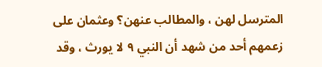المترسل لهن ، والمطالب عنهن؟ وعثمان على زعمهم أحد من شهد أن النبي ٩ لا يورث ، وقد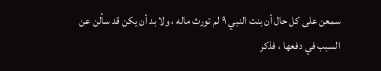سمعن على كل حال أن بنت النبي ٩ لم تورث ماله ، ولا بد أن يكن قد سألن عن السبب في دفعها ، فذكر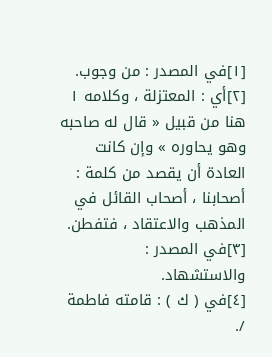[١]في المصدر : من وجوب.
[٢]أي : المعتزلة ، وكلامه ١ هنا من قبيل « قال له صاحبه وهو يحاوره » وإن كانت العادة أن يقصد من كلمة : أصحابنا ، أصحاب القائل في المذهب والاعتقاد ، فتفطن.
[٣]في المصدر : والاستشهاد.
[٤]في ( ك ) : قامته فاطمة /.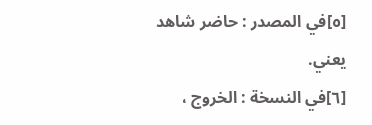[٥]في المصدر : حاضر شاهد يعني.
[٦]في النسخة : الخروج ،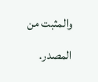والمثبت من المصدر.